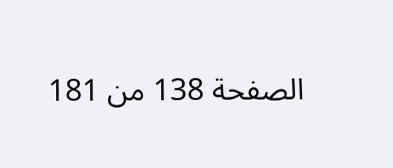الصفحة 138 من 181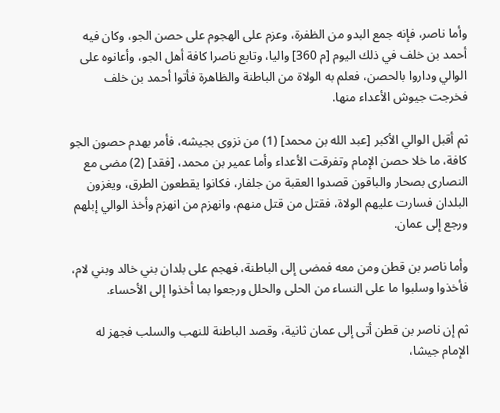وأما ناصر، فإنه جمع البدو من الظفرة، وعزم على الهجوم على حصن الجو، وكان فيه أحمد بن خلف في ذلك اليوم [م 360] واليا، وتابع ناصرا كافة أهل الجو، وأعانوه على الوالي وداروا بالحصن، فعلم به الولاة من الباطنة والظاهرة فأتوا أحمد بن خلف فخرجت جيوش الأعداء منها.

ثم أقبل الوالي الأكبر [عبد الله بن محمد] (1) من نزوى بجيشه، فأمر بهدم حصون الجو كافة، ما خلا حصن الإمام وتفرقت الأعداء وأما عمير بن محمد، [فقد] (2) مضى مع النصارى بصحار والباقون قصدوا العقبة من جلفار، فكانوا يقطعون الطرق، ويغزون البلدان فسارت عليهم الولاة، فقتل من قتل منهم، وانهزم من انهزم وأخذ الوالي إبلهم ورجع إلى عمان.

وأما ناصر بن قطن ومن معه فمضى إلى الباطنة، فهجم على بلدان بني خالد وبني لام، فأخذوا وسلبوا ما على النساء من الحلى والحلل ورجعوا بما أخذوا إلى الأحساء.

ثم إن ناصر بن قطن أتى إلى عمان ثانية، وقصد الباطنة للنهب والسلب فجهز له الإمام جيشا،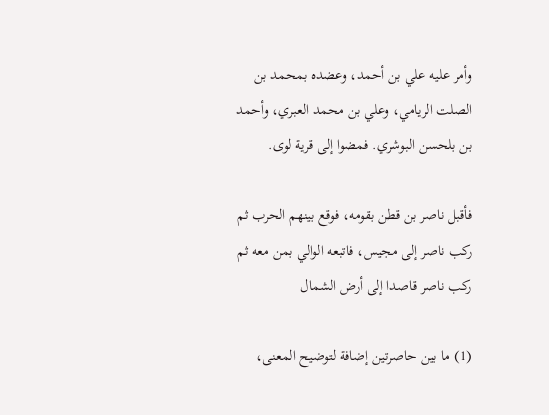وأمر عليه علي بن أحمد، وعضده بمحمد بن الصلت الريامي، وعلي بن محمد العبري، وأحمد بن بلحسن البوشري. فمضوا إلى قرية لوى.

فأقبل ناصر بن قطن بقومه، فوقع بينهم الحرب ثم ركب ناصر إلى مجيس، فاتبعه الوالي بمن معه ثم ركب ناصر قاصدا إلى أرض الشمال

(1) ما بين حاصرتين إضافة لتوضيح المعنى،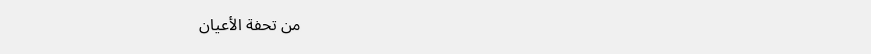من تحفة الأعيان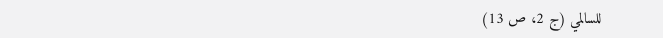للسالمي (ج 2، ص 13)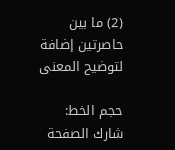(2) ما بين حاصرتين إضافة لتوضيح المعنى

حجم الخط:
شارك الصفحة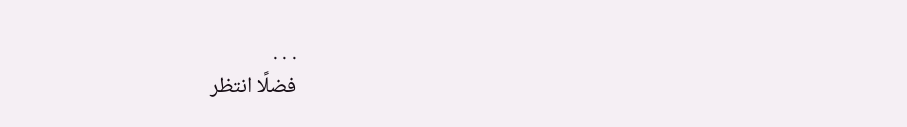. . .
فضلًا انتظر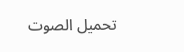تحميل الصوت